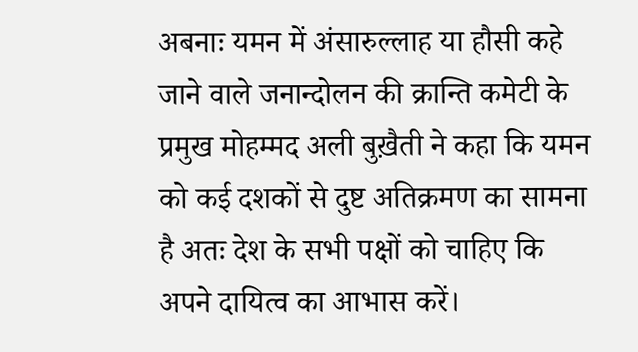अबनाः यमन में अंसारुल्लाह या हौसी कहे जाने वाले जनान्दोलन की क्रान्ति कमेटी के प्रमुख मोहम्मद अली बुख़ैती ने कहा कि यमन को कई दशकों से दुष्ट अतिक्रमण का सामना है अतः देश के सभी पक्षों को चाहिए कि अपने दायित्व का आभास करें।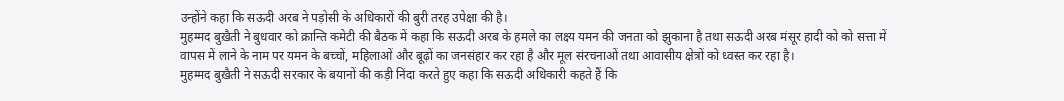उन्होंने कहा कि सऊदी अरब ने पड़ोसी के अधिकारों की बुरी तरह उपेक्षा की है।
मुहम्मद बुख़ैती ने बुधवार को क्रान्ति कमेटी की बैठक में कहा कि सऊदी अरब के हमले का लक्ष्य यमन की जनता को झुकाना है तथा सऊदी अरब मंसूर हादी को को सत्ता में वापस में लाने के नाम पर यमन के बच्चों, महिलाओं और बूढ़ों का जनसंहार कर रहा है और मूल संरचनाओं तथा आवासीय क्षेत्रों को ध्वस्त कर रहा है।
मुहम्मद बुख़ैती ने सऊदी सरकार के बयानों की कड़ी निंदा करते हुए कहा कि सऊदी अधिकारी कहते हैं कि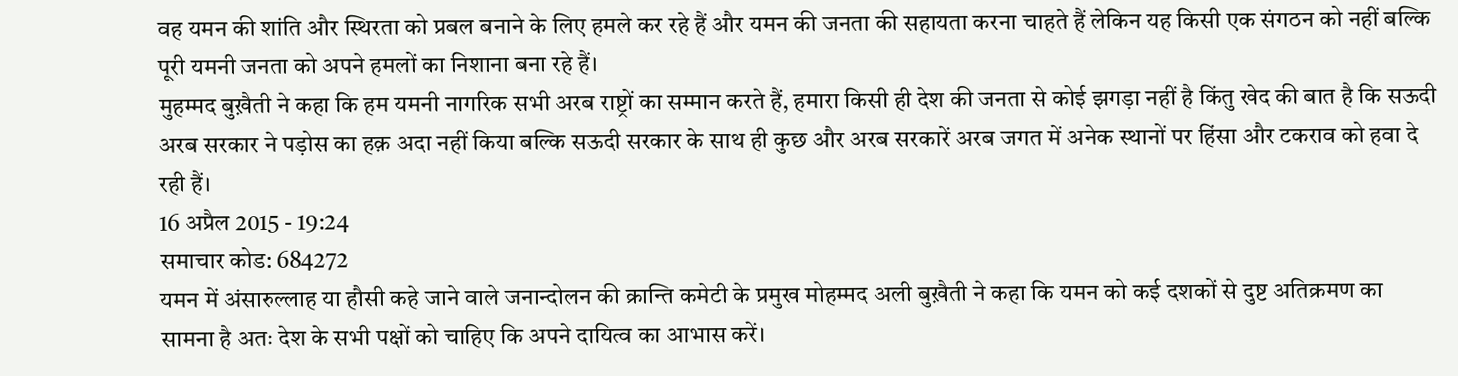वह यमन की शांति और स्थिरता को प्रबल बनाने के लिए हमले कर रहे हैं और यमन की जनता की सहायता करना चाहते हैं लेकिन यह किसी एक संगठन को नहीं बल्कि पूरी यमनी जनता को अपने हमलों का निशाना बना रहे हैं।
मुहम्मद बुख़ैती ने कहा कि हम यमनी नागरिक सभी अरब राष्ट्रों का सम्मान करते हैं, हमारा किसी ही देश की जनता से कोई झगड़ा नहीं है किंतु खेद की बात है कि सऊदी अरब सरकार ने पड़ोस का हक़ अदा नहीं किया बल्कि सऊदी सरकार के साथ ही कुछ और अरब सरकारें अरब जगत में अनेक स्थानों पर हिंसा और टकराव को हवा दे रही हैं।
16 अप्रैल 2015 - 19:24
समाचार कोड: 684272
यमन में अंसारुल्लाह या हौसी कहे जाने वाले जनान्दोलन की क्रान्ति कमेटी के प्रमुख मोहम्मद अली बुख़ैती ने कहा कि यमन को कई दशकों से दुष्ट अतिक्रमण का सामना है अतः देश के सभी पक्षों को चाहिए कि अपने दायित्व का आभास करें।